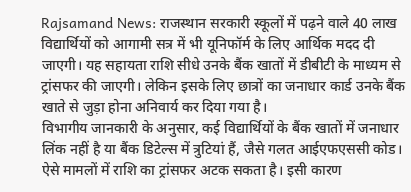Rajsamand News: राजस्थान सरकारी स्कूलों में पढ़ने वाले 40 लाख विद्यार्थियों को आगामी सत्र में भी यूनिफॉर्म के लिए आर्थिक मदद दी जाएगी। यह सहायता राशि सीधे उनके बैंक खातों में डीबीटी के माध्यम से ट्रांसफर की जाएगी। लेकिन इसके लिए छात्रों का जनाधार कार्ड उनके बैंक खाते से जुड़ा होना अनिवार्य कर दिया गया है।
विभागीय जानकारी के अनुसार, कई विद्यार्थियों के बैंक खातों में जनाधार लिंक नहीं है या बैंक डिटेल्स में त्रुटियां हैं, जैसे गलत आईएफएससी कोड। ऐसे मामलों में राशि का ट्रांसफर अटक सकता है। इसी कारण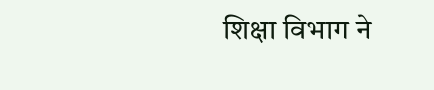शिक्षा विभाग ने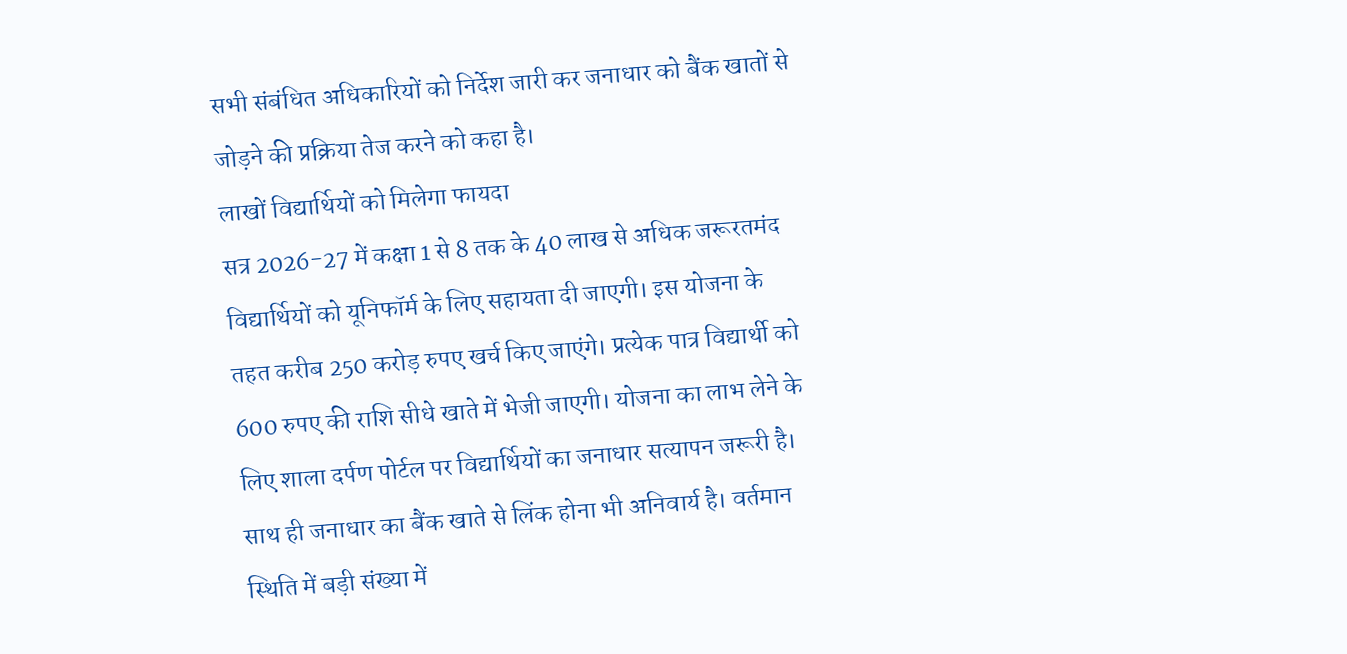सभी संबंधित अधिकारियों को निर्देश जारी कर जनाधार को बैंक खातों से जोड़ने की प्रक्रिया तेज करने को कहा है।
लाखों विद्यार्थियों को मिलेगा फायदा
सत्र 2026-27 में कक्षा 1 से 8 तक के 40 लाख से अधिक जरूरतमंद विद्यार्थियों को यूनिफॉर्म के लिए सहायता दी जाएगी। इस योजना के तहत करीब 250 करोड़ रुपए खर्च किए जाएंगे। प्रत्येक पात्र विद्यार्थी को 600 रुपए की राशि सीधे खाते में भेजी जाएगी। योजना का लाभ लेने के लिए शाला दर्पण पोर्टल पर विद्यार्थियों का जनाधार सत्यापन जरूरी है।
साथ ही जनाधार का बैंक खाते से लिंक होना भी अनिवार्य है। वर्तमान स्थिति में बड़ी संख्या में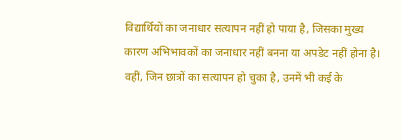विद्यार्थियों का जनाधार सत्यापन नहीं हो पाया है, जिसका मुख्य कारण अभिभावकों का जनाधार नहीं बनना या अपडेट नहीं होना है। वहीं, जिन छात्रों का सत्यापन हो चुका है, उनमें भी कई के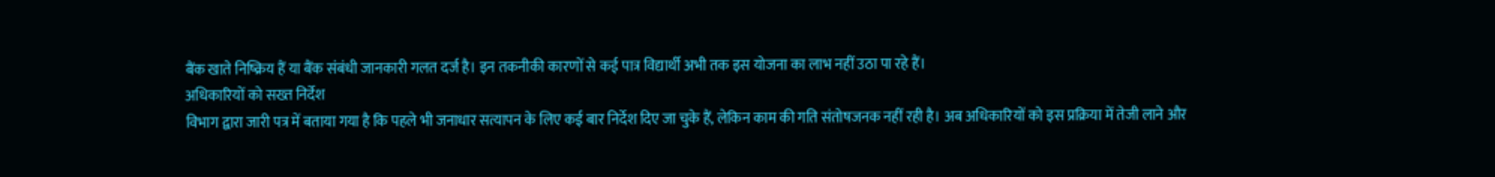बैंक खाते निष्क्रिय हैं या बैंक संबंधी जानकारी गलत दर्ज है। इन तकनीकी कारणों से कई पात्र विद्यार्थी अभी तक इस योजना का लाभ नहीं उठा पा रहे हैं।
अधिकारियों को सख्त निर्देश
विभाग द्वारा जारी पत्र में बताया गया है कि पहले भी जनाधार सत्यापन के लिए कई बार निर्देश दिए जा चुके हैं, लेकिन काम की गति संतोषजनक नहीं रही है। अब अधिकारियों को इस प्रक्रिया में तेजी लाने और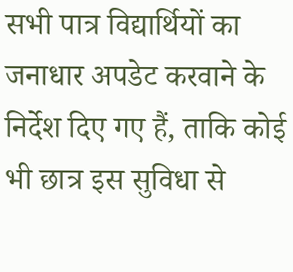सभी पात्र विद्यार्थियों का जनाधार अपडेट करवाने के निर्देश दिए गए हैं, ताकि कोई भी छात्र इस सुविधा से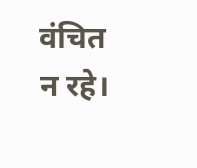वंचित न रहे।